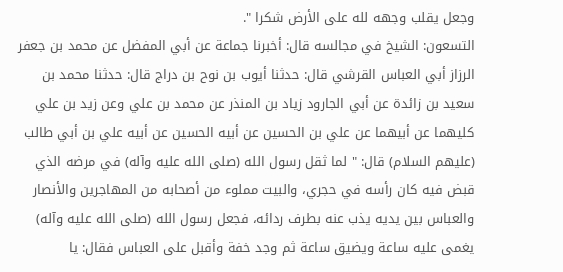وجعل يقلب وجهه لله على الأرض شكرا ".
التسعون: الشيخ في مجالسه قال: أخبرنا جماعة عن أبي المفضل عن محمد بن جعفر الرزاز أبي العباس القرشي قال: حدثنا أيوب بن نوح بن دراج قال: حدثنا محمد بن سعيد بن زائدة عن أبي الجارود زياد بن المنذر عن محمد بن علي وعن زيد بن علي كليهما عن أبيهما عن علي بن الحسين عن أبيه الحسين عن أبيه علي بن أبي طالب (عليهم السلام) قال: " لما ثقل رسول الله (صلى الله عليه وآله) في مرضه الذي قبض فيه كان رأسه في حجري، والبيت مملوء من أصحابه من المهاجرين والأنصار والعباس بين يديه يذب عنه بطرف ردائه، فجعل رسول الله (صلى الله عليه وآله) يغمى عليه ساعة ويضيق ساعة ثم وجد خفة وأقبل على العباس فقال: يا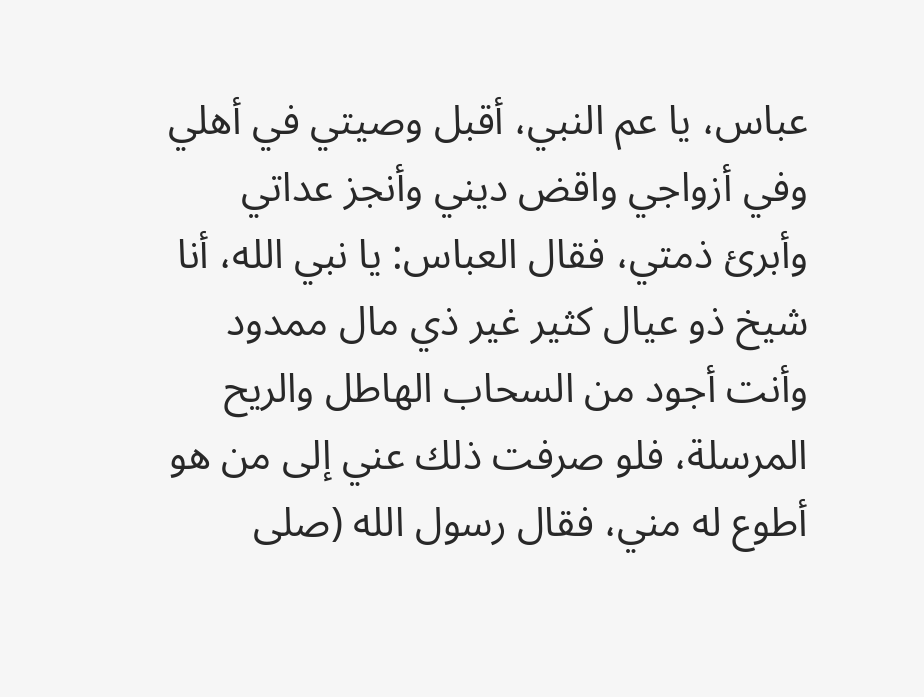عباس، يا عم النبي، أقبل وصيتي في أهلي وفي أزواجي واقض ديني وأنجز عداتي وأبرئ ذمتي، فقال العباس: يا نبي الله، أنا شيخ ذو عيال كثير غير ذي مال ممدود وأنت أجود من السحاب الهاطل والريح المرسلة، فلو صرفت ذلك عني إلى من هو أطوع له مني، فقال رسول الله (صلى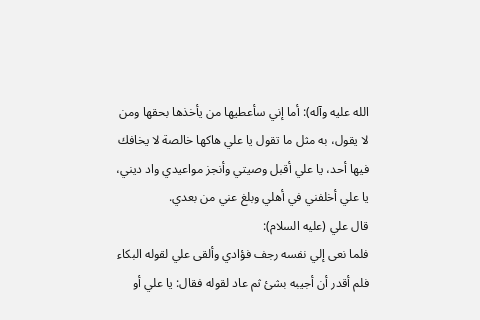الله عليه وآله): أما إني سأعطيها من يأخذها بحقها ومن لا يقول، به مثل ما تقول يا علي هاكها خالصة لا يخافك فيها أحد، يا علي أقبل وصيتي وأنجز مواعيدي واد ديني، يا علي أخلفني في أهلي وبلغ عني من بعدي.
قال علي (عليه السلام):
فلما نعى إلي نفسه رجف فؤادي وألقى علي لقوله البكاء فلم أقدر أن أجيبه بشئ ثم عاد لقوله فقال: يا علي أو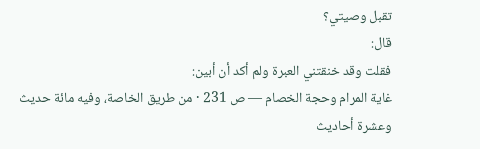تقبل وصيتي؟
قال:
فقلت وقد خنقتني العبرة ولم أكد أن أبين:
غاية المرام وحجة الخصام — ص 231 · من طريق الخاصة، وفيه مائة حديث وعشرة أحاديث